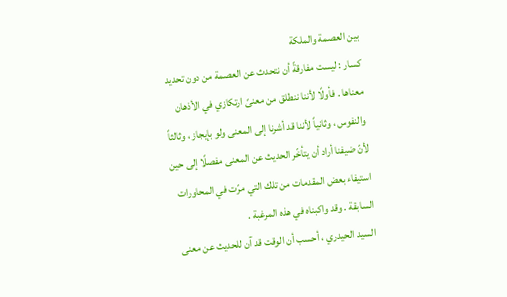بين العصمة والملكة
كسار : ليست مفارقةً أن نتحدث عن العصمة من دون تحديد معناها . فأولًا لأننا ننطلق من معنىً ارتكازي في الأذهان والنفوس ، وثانياً لأننا قد أشرنا إلى المعنى ولو بإيجاز ، وثالثاً لأنّ ضيفنا أراد أن يتأخّر الحديث عن المعنى مفصلًا إلى حين استيفاء بعض المقدمات من تلك التي مرّت في المحاورات السابقة . وقد واكبناه في هذه المرغبة .
السيد الحيدري ، أحسب أن الوقت قد آن للحديث عن معنى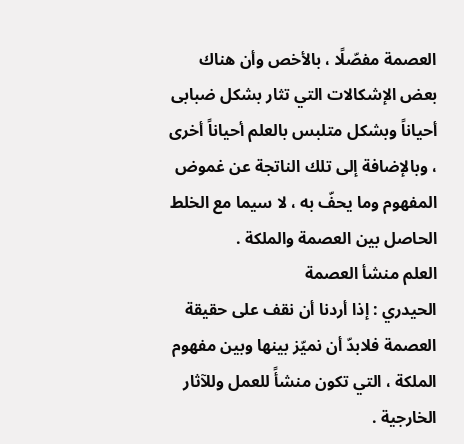العصمة مفصّلًا ، بالأخص وأن هناك بعض الإشكالات التي تثار بشكل ضبابى أحياناً وبشكل متلبس بالعلم أحياناً أخرى ، وبالإضافة إلى تلك الناتجة عن غموض المفهوم وما يحفّ به ، لا سيما مع الخلط الحاصل بين العصمة والملكة .
العلم منشأ العصمة
الحيدري : إذا أردنا أن نقف على حقيقة العصمة فلابدّ أن نميّز بينها وبين مفهوم الملكة ، التي تكون منشأً للعمل وللآثار الخارجية .